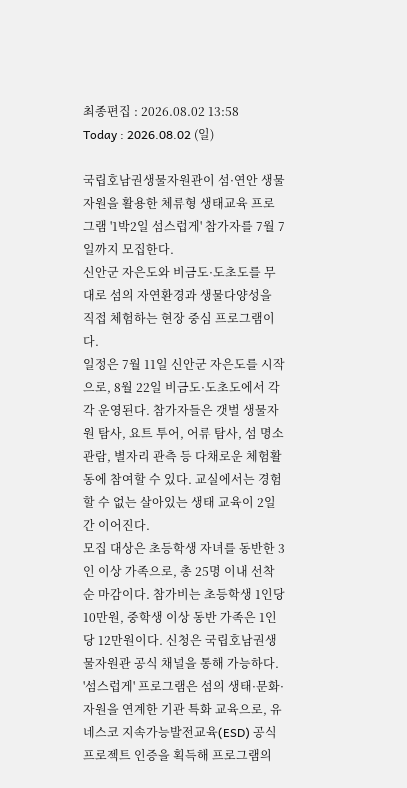최종편집 : 2026.08.02 13:58
Today : 2026.08.02 (일)

국립호남권생물자원관이 섬·연안 생물자원을 활용한 체류형 생태교육 프로그램 '1박2일 섬스럽게' 참가자를 7월 7일까지 모집한다.
신안군 자은도와 비금도·도초도를 무대로 섬의 자연환경과 생물다양성을 직접 체험하는 현장 중심 프로그램이다.
일정은 7월 11일 신안군 자은도를 시작으로, 8월 22일 비금도·도초도에서 각각 운영된다. 참가자들은 갯벌 생물자원 탐사, 요트 투어, 어류 탐사, 섬 명소 관람, 별자리 관측 등 다채로운 체험활동에 참여할 수 있다. 교실에서는 경험할 수 없는 살아있는 생태 교육이 2일간 이어진다.
모집 대상은 초등학생 자녀를 동반한 3인 이상 가족으로, 총 25명 이내 선착순 마감이다. 참가비는 초등학생 1인당 10만원, 중학생 이상 동반 가족은 1인당 12만원이다. 신청은 국립호남권생물자원관 공식 채널을 통해 가능하다.
'섬스럽게' 프로그램은 섬의 생태·문화·자원을 연계한 기관 특화 교육으로, 유네스코 지속가능발전교육(ESD) 공식 프로젝트 인증을 획득해 프로그램의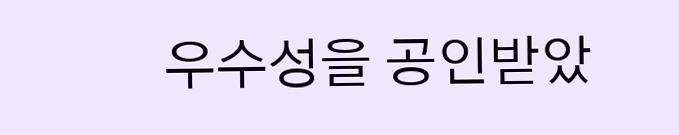우수성을 공인받았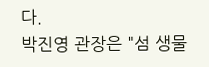다.
박진영 관장은 "섬 생물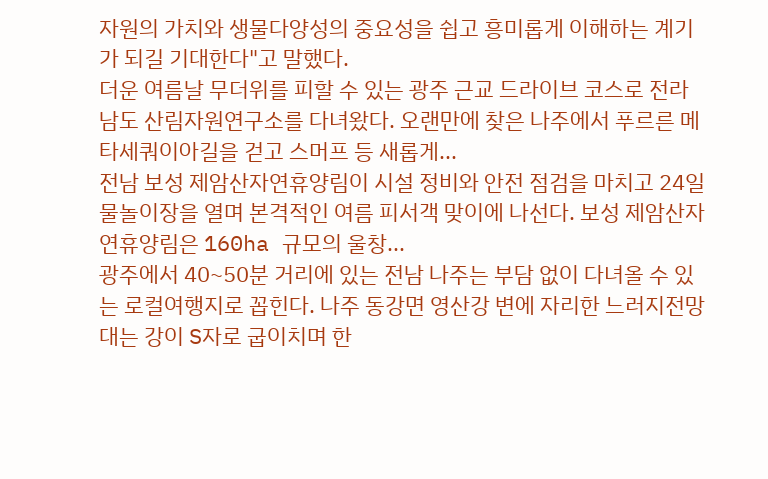자원의 가치와 생물다양성의 중요성을 쉽고 흥미롭게 이해하는 계기가 되길 기대한다"고 말했다.
더운 여름날 무더위를 피할 수 있는 광주 근교 드라이브 코스로 전라남도 산림자원연구소를 다녀왔다. 오랜만에 찾은 나주에서 푸르른 메타세쿼이아길을 걷고 스머프 등 새롭게...
전남 보성 제암산자연휴양림이 시설 정비와 안전 점검을 마치고 24일 물놀이장을 열며 본격적인 여름 피서객 맞이에 나선다. 보성 제암산자연휴양림은 160ha 규모의 울창...
광주에서 40~50분 거리에 있는 전남 나주는 부담 없이 다녀올 수 있는 로컬여행지로 꼽힌다. 나주 동강면 영산강 변에 자리한 느러지전망대는 강이 S자로 굽이치며 한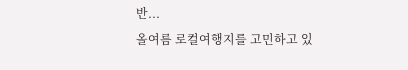반...
올여름 로컬여행지를 고민하고 있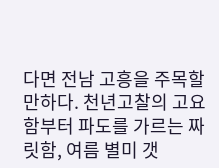다면 전남 고흥을 주목할 만하다. 천년고찰의 고요함부터 파도를 가르는 짜릿함, 여름 별미 갯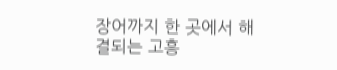장어까지 한 곳에서 해결되는 고흥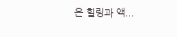은 힐링과 액...